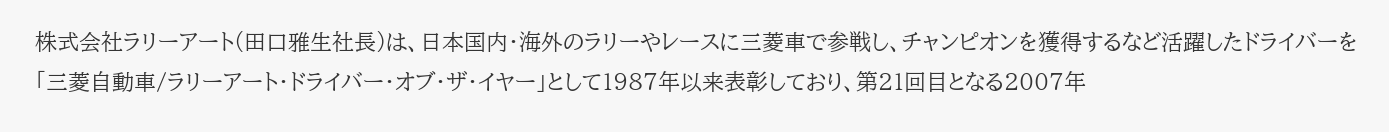株式会社ラリーアート(田口雅生社長)は、日本国内・海外のラリーやレースに三菱車で参戦し、チャンピオンを獲得するなど活躍したドライバーを「三菱自動車/ラリーアート・ドライバー・オブ・ザ・イヤー」として1987年以来表彰しており、第21回目となる2007年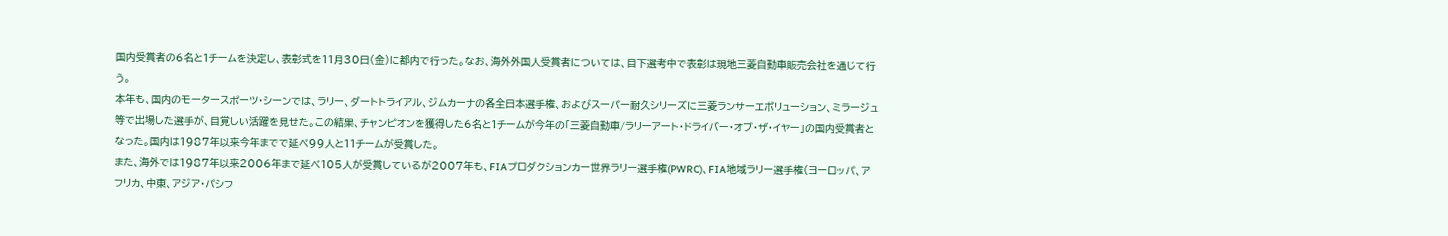国内受賞者の6名と1チームを決定し、表彰式を11月30日(金)に都内で行った。なお、海外外国人受賞者については、目下選考中で表彰は現地三菱自動車販売会社を通じて行う。
本年も、国内のモータースポーツ・シーンでは、ラリー、ダートトライアル、ジムカーナの各全日本選手権、およびスーパー耐久シリーズに三菱ランサーエボリューション、ミラージュ等で出場した選手が、目覚しい活躍を見せた。この結果、チャンピオンを獲得した6名と1チームが今年の「三菱自動車/ラリーアート・ドライバー・オブ・ザ・イヤー」の国内受賞者となった。国内は1987年以来今年までで延べ99人と11チームが受賞した。
また、海外では1987年以来2006年まで延べ105人が受賞しているが2007年も、FIAプロダクションカー世界ラリー選手権(PWRC)、FIA地域ラリー選手権(ヨーロッパ、アフリカ、中東、アジア・パシフ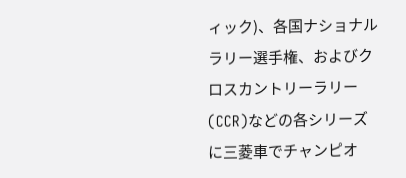ィック)、各国ナショナルラリー選手権、およびクロスカントリーラリー(CCR)などの各シリーズに三菱車でチャンピオ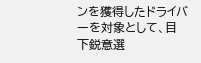ンを獲得したドライバーを対象として、目下鋭意選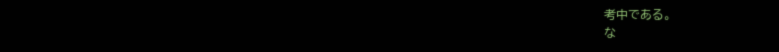考中である。
な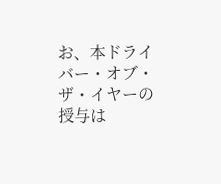お、本ドライバー・オブ・ザ・イヤーの授与は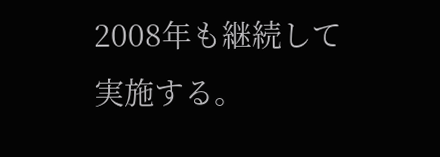2008年も継続して実施する。